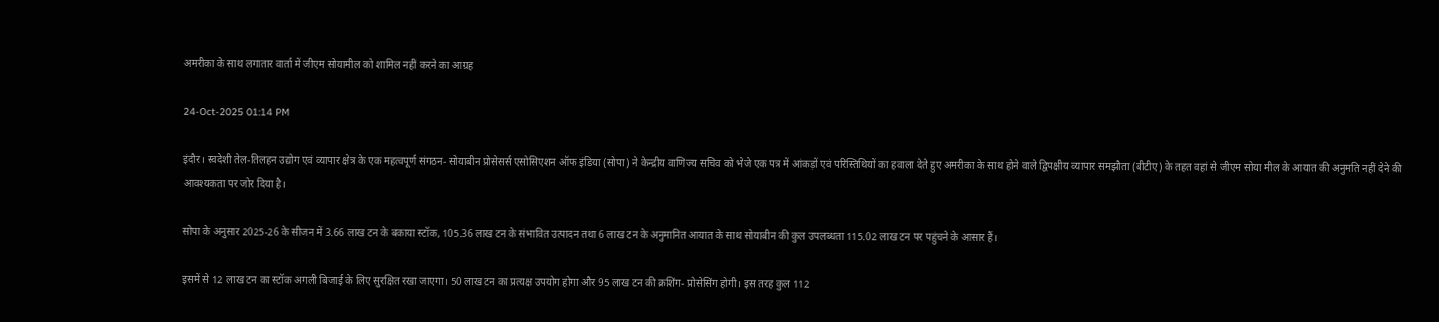अमरीका के साथ लगातार वार्ता में जीएम सोयामील को शामिल नहीं करने का आग्रह

24-Oct-2025 01:14 PM

इंदौर। स्वदेशी तेल-तिलहन उद्योग एवं व्यापार क्षेत्र के एक महत्वपूर्ण संगठन- सोयाबीन प्रोसेसर्स एसोसिएशन ऑफ इंडिया (सोपा) ने केन्द्रीय वाणिज्य सचिव को भेजे एक पत्र में आंकड़ों एवं परिस्तिथियों का हवाला देते हुए अमरीका के साथ होने वाले द्विपक्षीय व्यापार समझौता (बीटीए) के तहत वहां से जीएम सोया मील के आयात की अनुमति नहीं देने की आवश्यकता पर जोर दिया है।

सोपा के अनुसार 2025-26 के सीजन में 3.66 लाख टन के बकाया स्टॉक, 105.36 लाख टन के संभावित उत्पादन तथा 6 लाख टन के अनुमानित आयात के साथ सोयाबीन की कुल उपलब्धता 115.02 लाख टन पर पहुंचने के आसार हैं।

इसमें से 12 लाख टन का स्टॉक अगली बिजाई के लिए सुरक्षित रखा जाएगा। 50 लाख टन का प्रत्यक्ष उपयोग होगा और 95 लाख टन की क्रशिंग- प्रोसेसिंग होगी। इस तरह कुल 112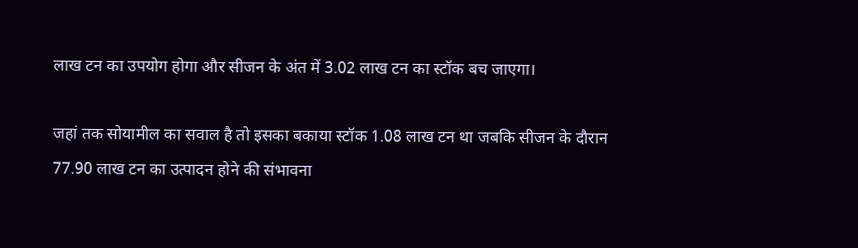लाख टन का उपयोग होगा और सीजन के अंत में 3.02 लाख टन का स्टॉक बच जाएगा।

जहां तक सोयामील का सवाल है तो इसका बकाया स्टॉक 1.08 लाख टन था जबकि सीजन के दौरान 77.90 लाख टन का उत्पादन होने की संभावना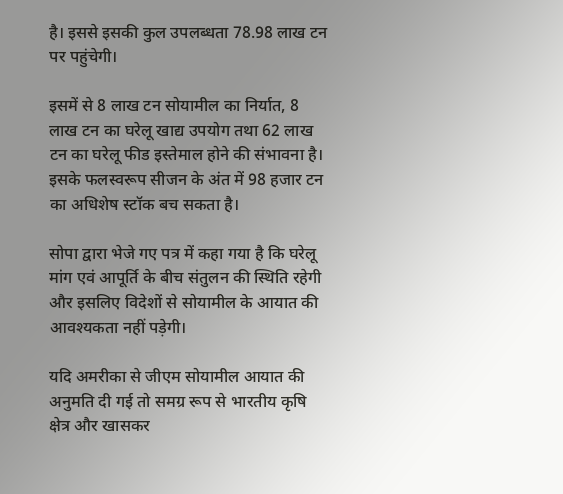है। इससे इसकी कुल उपलब्धता 78.98 लाख टन पर पहुंचेगी।

इसमें से 8 लाख टन सोयामील का निर्यात, 8 लाख टन का घरेलू खाद्य उपयोग तथा 62 लाख टन का घरेलू फीड इस्तेमाल होने की संभावना है। इसके फलस्वरूप सीजन के अंत में 98 हजार टन का अधिशेष स्टॉक बच सकता है।

सोपा द्वारा भेजे गए पत्र में कहा गया है कि घरेलू मांग एवं आपूर्ति के बीच संतुलन की स्थिति रहेगी और इसलिए विदेशों से सोयामील के आयात की आवश्यकता नहीं पड़ेगी।

यदि अमरीका से जीएम सोयामील आयात की अनुमति दी गई तो समग्र रूप से भारतीय कृषि क्षेत्र और खासकर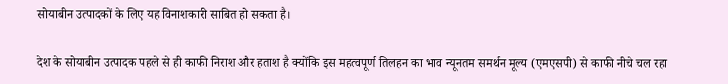सोयाबीन उत्पादकों के लिए यह विनाशकारी साबित हो सकता है।

देश के सोयाबीन उत्पादक पहले से ही काफी निराश और हताश है क्योंकि इस महत्वपूर्ण तिलहन का भाव न्यूनतम समर्थन मूल्य (एमएसपी) से काफी नीचे चल रहा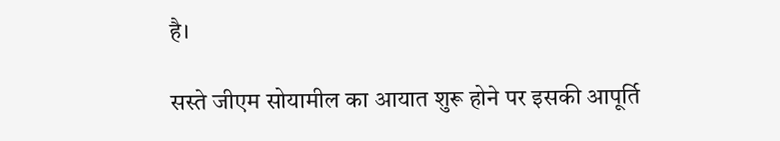है।

सस्ते जीएम सोयामील का आयात शुरू होने पर इसकी आपूर्ति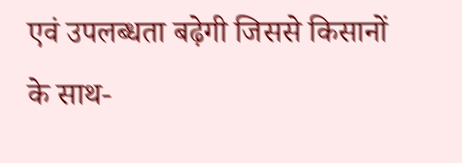एवं उपलब्धता बढ़ेगी जिससे किसानों के साथ-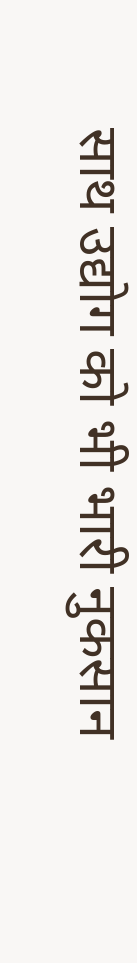साथ उद्योग को भी भारी नुकसान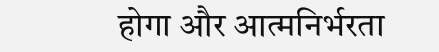होगा और आत्मनिर्भरता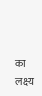का लक्ष्य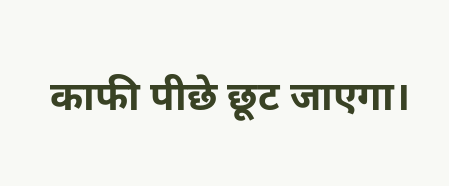काफी पीछे छूट जाएगा।